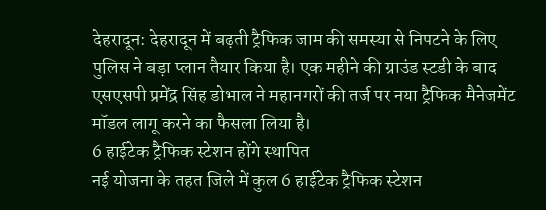देहरादून: देहरादून में बढ़ती ट्रैफिक जाम की समस्या से निपटने के लिए पुलिस ने बड़ा प्लान तैयार किया है। एक महीने की ग्राउंड स्टडी के बाद एसएसपी प्रमेंद्र सिंह डोभाल ने महानगरों की तर्ज पर नया ट्रैफिक मैनेजमेंट मॉडल लागू करने का फैसला लिया है।
6 हाईटेक ट्रैफिक स्टेशन होंगे स्थापित
नई योजना के तहत जिले में कुल 6 हाईटेक ट्रैफिक स्टेशन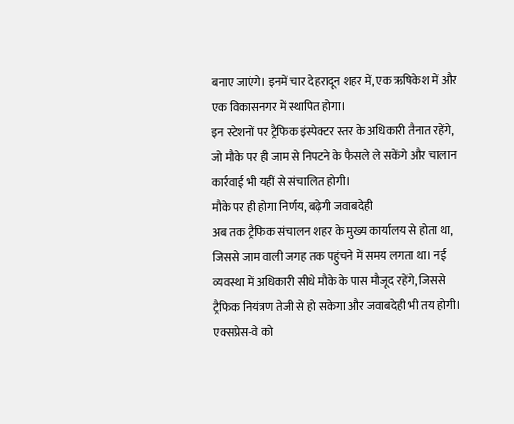बनाए जाएंगे। इनमें चार देहरादून शहर में, एक ऋषिकेश में और एक विकासनगर में स्थापित होगा।
इन स्टेशनों पर ट्रैफिक इंस्पेक्टर स्तर के अधिकारी तैनात रहेंगे, जो मौके पर ही जाम से निपटने के फैसले ले सकेंगे और चालान कार्रवाई भी यहीं से संचालित होगी।
मौके पर ही होगा निर्णय, बढ़ेगी जवाबदेही
अब तक ट्रैफिक संचालन शहर के मुख्य कार्यालय से होता था, जिससे जाम वाली जगह तक पहुंचने में समय लगता था। नई व्यवस्था में अधिकारी सीधे मौके के पास मौजूद रहेंगे, जिससे ट्रैफिक नियंत्रण तेजी से हो सकेगा और जवाबदेही भी तय होगी।
एक्सप्रेस-वे को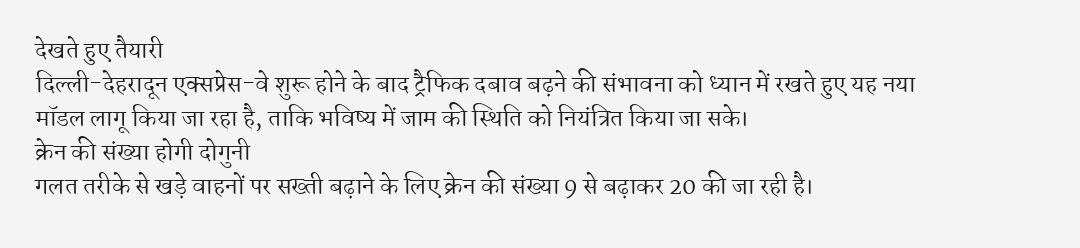देखते हुए तैयारी
दिल्ली-देहरादून एक्सप्रेस-वे शुरू होने के बाद ट्रैफिक दबाव बढ़ने की संभावना को ध्यान में रखते हुए यह नया मॉडल लागू किया जा रहा है, ताकि भविष्य में जाम की स्थिति को नियंत्रित किया जा सके।
क्रेन की संख्या होगी दोगुनी
गलत तरीके से खड़े वाहनों पर सख्ती बढ़ाने के लिए क्रेन की संख्या 9 से बढ़ाकर 20 की जा रही है।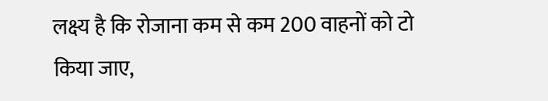लक्ष्य है कि रोजाना कम से कम 200 वाहनों को टो किया जाए,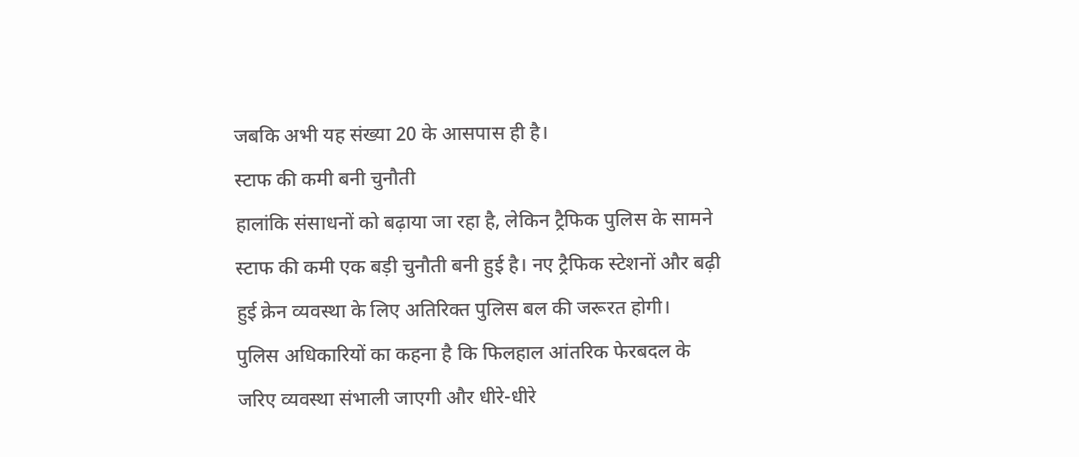जबकि अभी यह संख्या 20 के आसपास ही है।
स्टाफ की कमी बनी चुनौती
हालांकि संसाधनों को बढ़ाया जा रहा है, लेकिन ट्रैफिक पुलिस के सामने स्टाफ की कमी एक बड़ी चुनौती बनी हुई है। नए ट्रैफिक स्टेशनों और बढ़ी हुई क्रेन व्यवस्था के लिए अतिरिक्त पुलिस बल की जरूरत होगी।
पुलिस अधिकारियों का कहना है कि फिलहाल आंतरिक फेरबदल के जरिए व्यवस्था संभाली जाएगी और धीरे-धीरे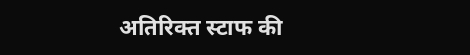अतिरिक्त स्टाफ की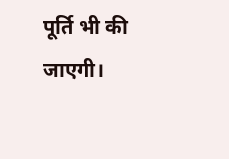पूर्ति भी की जाएगी।